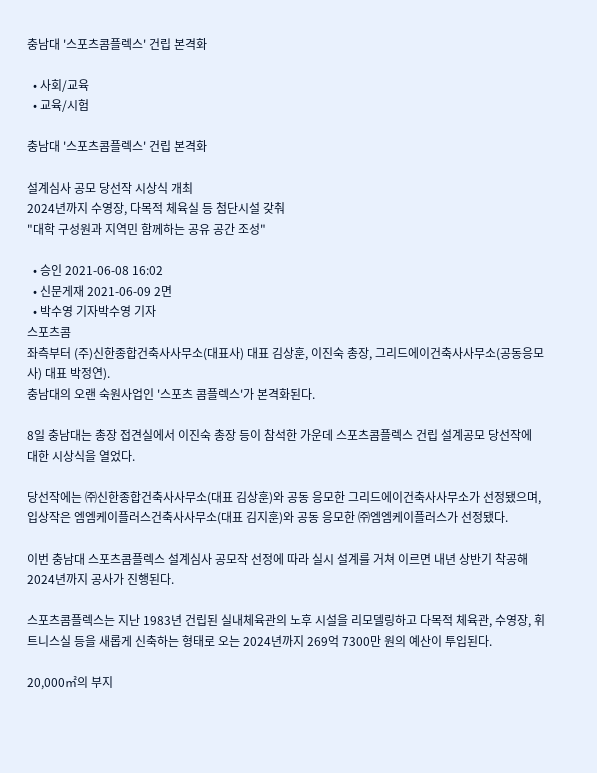충남대 '스포츠콤플렉스' 건립 본격화

  • 사회/교육
  • 교육/시험

충남대 '스포츠콤플렉스' 건립 본격화

설계심사 공모 당선작 시상식 개최
2024년까지 수영장, 다목적 체육실 등 첨단시설 갖춰
"대학 구성원과 지역민 함께하는 공유 공간 조성"

  • 승인 2021-06-08 16:02
  • 신문게재 2021-06-09 2면
  • 박수영 기자박수영 기자
스포츠콤
좌측부터 (주)신한종합건축사사무소(대표사) 대표 김상훈, 이진숙 총장, 그리드에이건축사사무소(공동응모사) 대표 박정연).
충남대의 오랜 숙원사업인 '스포츠 콤플렉스'가 본격화된다.

8일 충남대는 총장 접견실에서 이진숙 총장 등이 참석한 가운데 스포츠콤플렉스 건립 설계공모 당선작에 대한 시상식을 열었다.

당선작에는 ㈜신한종합건축사사무소(대표 김상훈)와 공동 응모한 그리드에이건축사사무소가 선정됐으며, 입상작은 엠엠케이플러스건축사사무소(대표 김지훈)와 공동 응모한 ㈜엠엠케이플러스가 선정됐다.

이번 충남대 스포츠콤플렉스 설계심사 공모작 선정에 따라 실시 설계를 거쳐 이르면 내년 상반기 착공해 2024년까지 공사가 진행된다.

스포츠콤플렉스는 지난 1983년 건립된 실내체육관의 노후 시설을 리모델링하고 다목적 체육관, 수영장, 휘트니스실 등을 새롭게 신축하는 형태로 오는 2024년까지 269억 7300만 원의 예산이 투입된다.

20,000㎡의 부지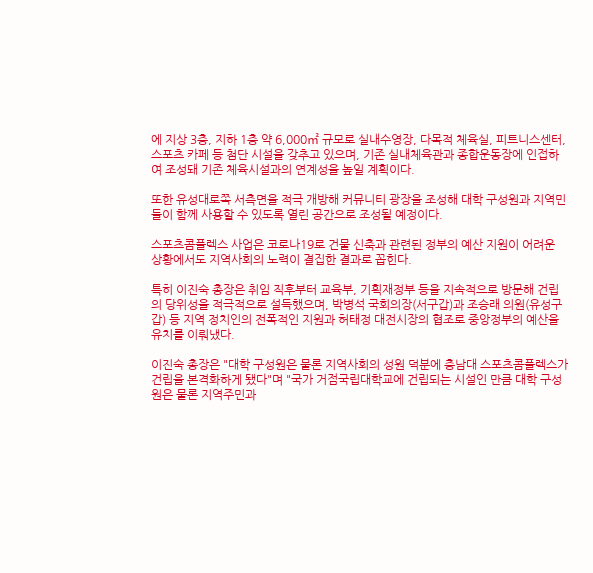에 지상 3층, 지하 1층 약 6,000㎡ 규모로 실내수영장, 다목적 체육실, 피트니스센터, 스포츠 카페 등 첨단 시설을 갖추고 있으며, 기존 실내체육관과 종합운동장에 인접하여 조성돼 기존 체육시설과의 연계성을 높일 계획이다.

또한 유성대로쪽 서측면을 적극 개방해 커뮤니티 광장을 조성해 대학 구성원과 지역민들이 함께 사용할 수 있도록 열린 공간으로 조성될 예정이다.

스포츠콤플렉스 사업은 코로나19로 건물 신축과 관련된 정부의 예산 지원이 어려운 상황에서도 지역사회의 노력이 결집한 결과로 꼽힌다.

특히 이진숙 총장은 취임 직후부터 교육부, 기획재정부 등을 지속적으로 방문해 건립의 당위성을 적극적으로 설득했으며, 박병석 국회의장(서구갑)과 조승래 의원(유성구갑) 등 지역 정치인의 전폭적인 지원과 허태정 대전시장의 협조로 중앙정부의 예산을 유치를 이뤄냈다.

이진숙 총장은 "대학 구성원은 물론 지역사회의 성원 덕분에 충남대 스포츠콤플렉스가 건립을 본격화하게 됐다"며 "국가 거점국립대학교에 건립되는 시설인 만큼 대학 구성원은 물론 지역주민과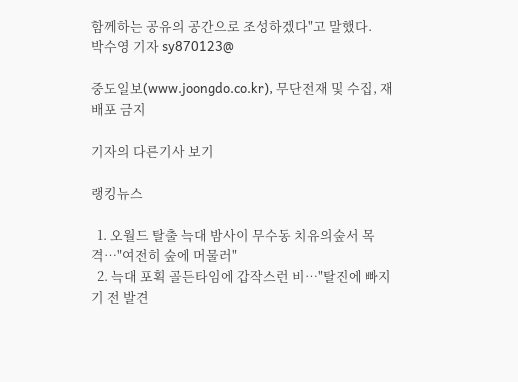함께하는 공유의 공간으로 조성하겠다"고 말했다.
박수영 기자 sy870123@

중도일보(www.joongdo.co.kr), 무단전재 및 수집, 재배포 금지

기자의 다른기사 보기

랭킹뉴스

  1. 오월드 탈출 늑대 밤사이 무수동 치유의숲서 목격…"여전히 숲에 머물러"
  2. 늑대 포획 골든타임에 갑작스런 비…"탈진에 빠지기 전 발견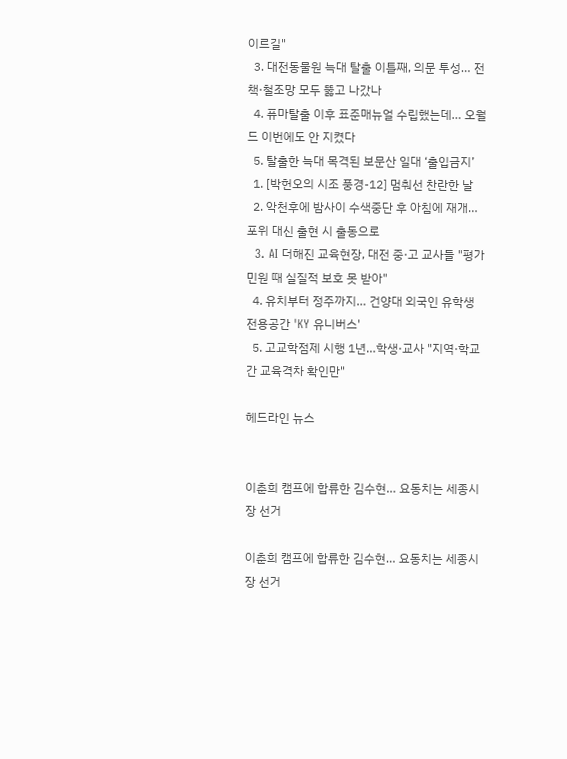이르길"
  3. 대전동물원 늑대 탈출 이틀째, 의문 투성… 전책·철조망 모두 뚫고 나갔나
  4. 퓨마탈출 이후 표준매뉴얼 수립했는데… 오월드 이번에도 안 지켰다
  5. 탈출한 늑대 목격된 보문산 일대 ‘출입금지’
  1. [박헌오의 시조 풍경-12] 멈춰선 찬란한 날
  2. 악천후에 밤사이 수색중단 후 아침에 재개…포위 대신 출현 시 출동으로
  3. AI 더해진 교육현장, 대전 중·고 교사들 "평가 민원 때 실질적 보호 못 받아"
  4. 유치부터 정주까지… 건양대 외국인 유학생 전용공간 'KY 유니버스'
  5. 고교학점제 시행 1년…학생·교사 "지역·학교 간 교육격차 확인만"

헤드라인 뉴스


이춘희 캠프에 합류한 김수현… 요동치는 세종시장 선거

이춘희 캠프에 합류한 김수현… 요동치는 세종시장 선거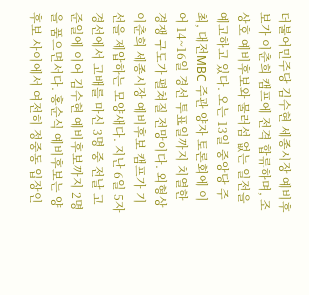더불어민주당 김수현 세종시장 예비후보가 이춘희 캠프에 전격 합류하며, 조상호 예비후보와 물러섬 없는 일전을 예고하고 있다. 오는 13일 중앙당 주최, 대전MBC 주관 양자 토론회에 이어 14~16일 경선 투표일까지 치열한 경쟁 구도가 펼쳐질 전망이다. 외형상 이춘희 세종시장 예비후보 캠프가 기선을 제압하는 모양새다. 지난 6일 5자 경선에서 고배를 마신 3명 중 전날 고준일에 이어 김수현 예비후보까지 2명을 품으면서다. 홍순식 예비후보는 양 후보 사이에서 여전히 정중동 입장인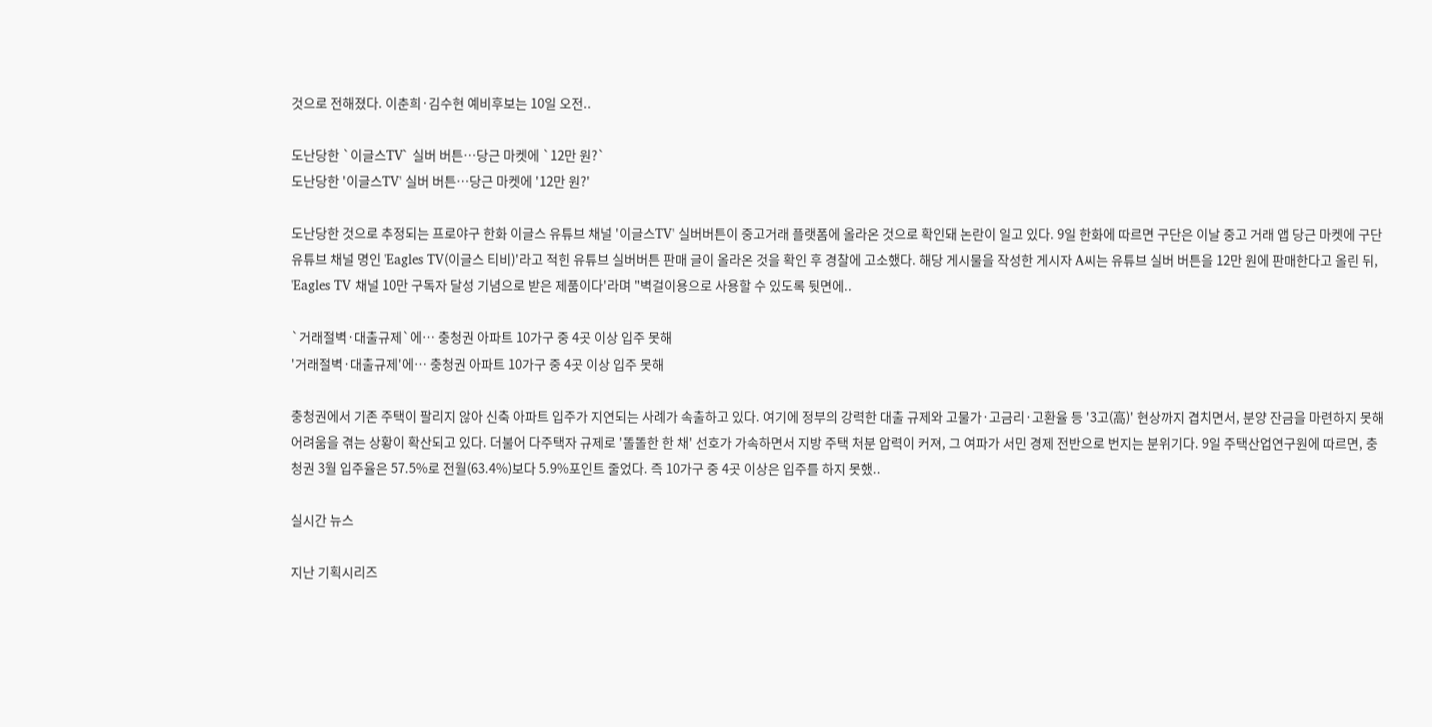것으로 전해졌다. 이춘희·김수현 예비후보는 10일 오전..

도난당한 `이글스TV` 실버 버튼…당근 마켓에 `12만 원?`
도난당한 '이글스TV' 실버 버튼…당근 마켓에 '12만 원?'

도난당한 것으로 추정되는 프로야구 한화 이글스 유튜브 채널 '이글스TV' 실버버튼이 중고거래 플랫폼에 올라온 것으로 확인돼 논란이 일고 있다. 9일 한화에 따르면 구단은 이날 중고 거래 앱 당근 마켓에 구단 유튜브 채널 명인 'Eagles TV(이글스 티비)'라고 적힌 유튜브 실버버튼 판매 글이 올라온 것을 확인 후 경찰에 고소했다. 해당 게시물을 작성한 게시자 A씨는 유튜브 실버 버튼을 12만 원에 판매한다고 올린 뒤, 'Eagles TV 채널 10만 구독자 달성 기념으로 받은 제품이다'라며 "벽걸이용으로 사용할 수 있도록 뒷면에..

`거래절벽·대출규제`에… 충청권 아파트 10가구 중 4곳 이상 입주 못해
'거래절벽·대출규제'에… 충청권 아파트 10가구 중 4곳 이상 입주 못해

충청권에서 기존 주택이 팔리지 않아 신축 아파트 입주가 지연되는 사례가 속출하고 있다. 여기에 정부의 강력한 대출 규제와 고물가·고금리·고환율 등 '3고(高)' 현상까지 겹치면서, 분양 잔금을 마련하지 못해 어려움을 겪는 상황이 확산되고 있다. 더불어 다주택자 규제로 '똘똘한 한 채' 선호가 가속하면서 지방 주택 처분 압력이 커져, 그 여파가 서민 경제 전반으로 번지는 분위기다. 9일 주택산업연구원에 따르면, 충청권 3월 입주율은 57.5%로 전월(63.4%)보다 5.9%포인트 줄었다. 즉 10가구 중 4곳 이상은 입주를 하지 못했..

실시간 뉴스

지난 기획시리즈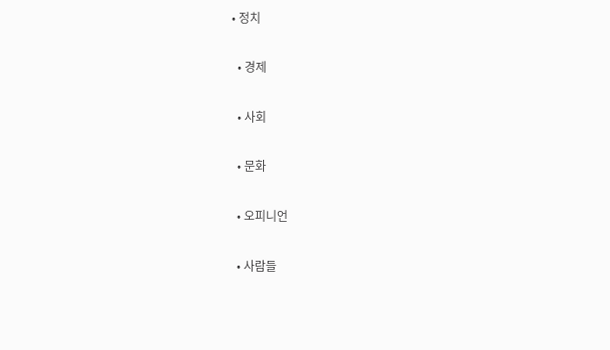• 정치

  • 경제

  • 사회

  • 문화

  • 오피니언

  • 사람들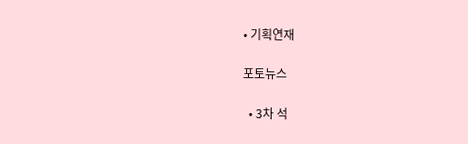• 기획연재

포토뉴스

  • 3차 석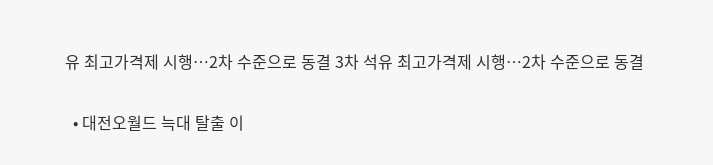유 최고가격제 시행…2차 수준으로 동결 3차 석유 최고가격제 시행…2차 수준으로 동결

  • 대전오월드 늑대 탈출 이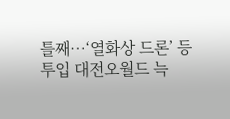틀째…‘열화상 드론’ 등 투입 대전오월드 늑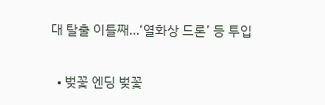대 탈출 이틀째…‘열화상 드론’ 등 투입

  • 벚꽃 엔딩 벚꽃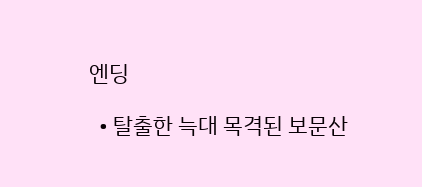엔딩

  • 탈출한 늑대 목격된 보문산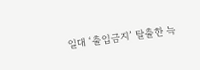일대 ‘출입금지’ 탈출한 늑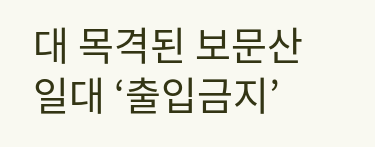대 목격된 보문산 일대 ‘출입금지’